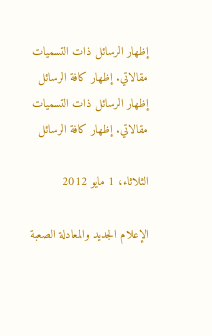إظهار الرسائل ذات التسميات مقالاتي. إظهار كافة الرسائل
إظهار الرسائل ذات التسميات مقالاتي. إظهار كافة الرسائل

الثلاثاء، 1 مايو 2012

الإعلام الجديد والمعادلة الصعبة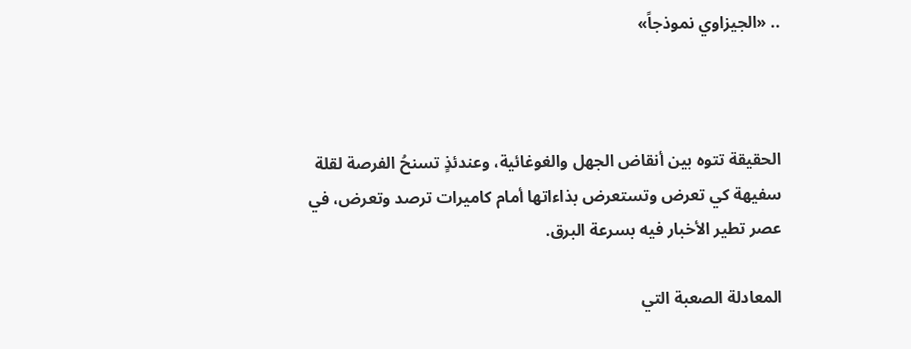.. «الجيزاوي نموذجاً»



الحقيقة تتوه بين أنقاض الجهل والغوغائية، وعندئذٍ تسنحُ الفرصة لقلة سفيهة كي تعرض وتستعرض بذاءاتها أمام كاميرات ترصد وتعرض، في عصر تطير الأخبار فيه بسرعة البرق.

المعادلة الصعبة التي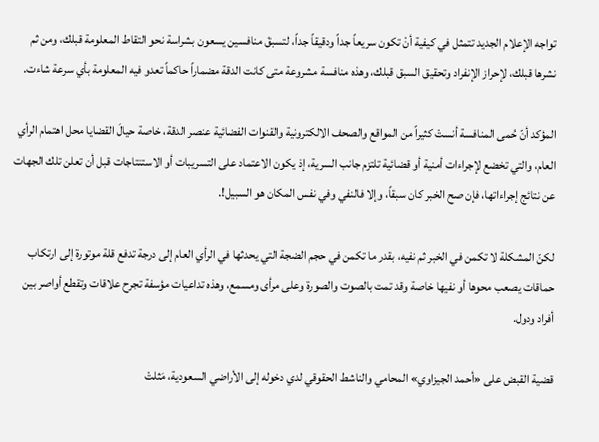تواجه الإعلام الجديد تتمثل في كيفية أنْ تكون سريعاً جداً ودقيقاً جداً، لتسبقَ منافسين يسعون بشراسة نحو التقاط المعلومة قبلك، ومن ثم نشرها قبلك، لإحراز الإنفراد وتحقيق السبق قبلك، وهذه منافسة مشروعة متى كانت الدقة مضماراً حاكماً تعدو فيه المعلومة بأي سرعة شاءت.

المؤكد أنّ حُمى المنافسة أنستْ كثيراً من المواقع والصحف الالكترونية والقنوات الفضائية عنصر الدقة، خاصة حيالَ القضايا محل اهتمام الرأي العام، والتي تخضع لإجراءات أمنية أو قضائية تلتزم جانب السرية، إذ يكون الاعتماد على التسريبات أو الاستنتاجات قبل أن تعلن تلك الجهات عن نتائج إجراءاتها، فإن صح الخبر كان سبقاً، وإلا فالنفي وفي نفس المكان هو السبيل!.

لكنّ المشكلة لا تكمن في الخبر ثم نفيه، بقدر ما تكمن في حجم الضجة التي يحدثها في الرأي العام إلى درجة تدفع قلة موتورة إلى ارتكاب حماقات يصعب محوها أو نفيها خاصة وقد تمت بالصوت والصورة وعلى مرأى ومسمع، وهذه تداعيات مؤسفة تجرح علاقات وتقطع أواصر بين أفراد ودول.

قضية القبض على «أحمد الجيزاوي» المحامي والناشط الحقوقي لدي دخوله إلى الأراضي السعودية، مَثلتْ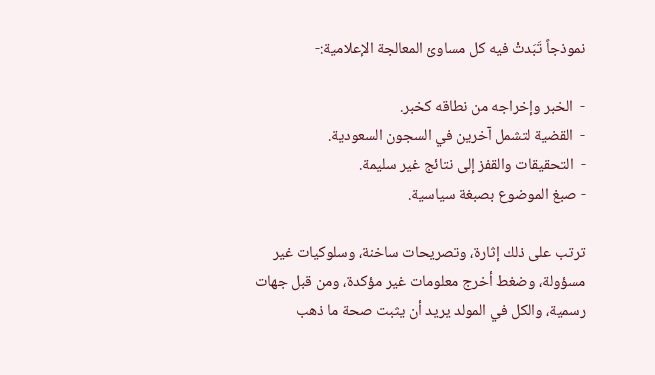نموذجاً تَبَدتْ فيه كل مساوئ المعالجة الإعلامية:-

-  الخبر وإخراجه من نطاقه كخبر.
-  القضية لتشمل آخرين في السجون السعودية.
-  التحقيقات والقفز إلى نتائج غير سليمة.
- صبغ الموضوع بصبغة سياسية.

ترتب على ذلك إثارة، وتصريحات ساخنة، وسلوكيات غير مسؤولة، وضغط أخرج معلومات غير مؤكدة، ومن قبل جهات رسمية، والكل في المولد يريد أن يثبت صحة ما ذهب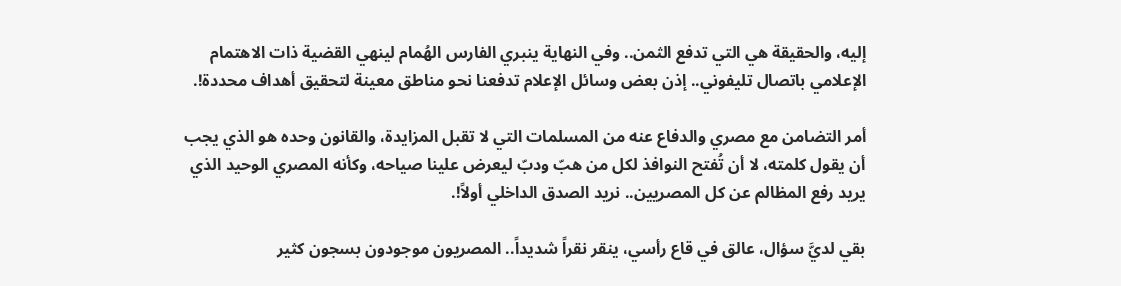إليه، والحقيقة هي التي تدفع الثمن.. وفي النهاية ينبري الفارس الهُمام لينهي القضية ذات الاهتمام الإعلامي باتصال تليفوني.. إذن بعض وسائل الإعلام تدفعنا نحو مناطق معينة لتحقيق أهداف محددة!.

أمر التضامن مع مصري والدفاع عنه من المسلمات التي لا تقبل المزايدة، والقانون وحده هو الذي يجب أن يقول كلمته، لا أن تُفتح النوافذ لكل من هبّ ودبّ ليعرض علينا صياحه، وكأنه المصري الوحيد الذي يريد رفع المظالم عن كل المصريين.. نريد الصدق الداخلي أولاً!.

بقي لديَّ سؤال، عالق في قاع رأسي، ينقر نقراً شديداً.. المصريون موجودون بسجون كثير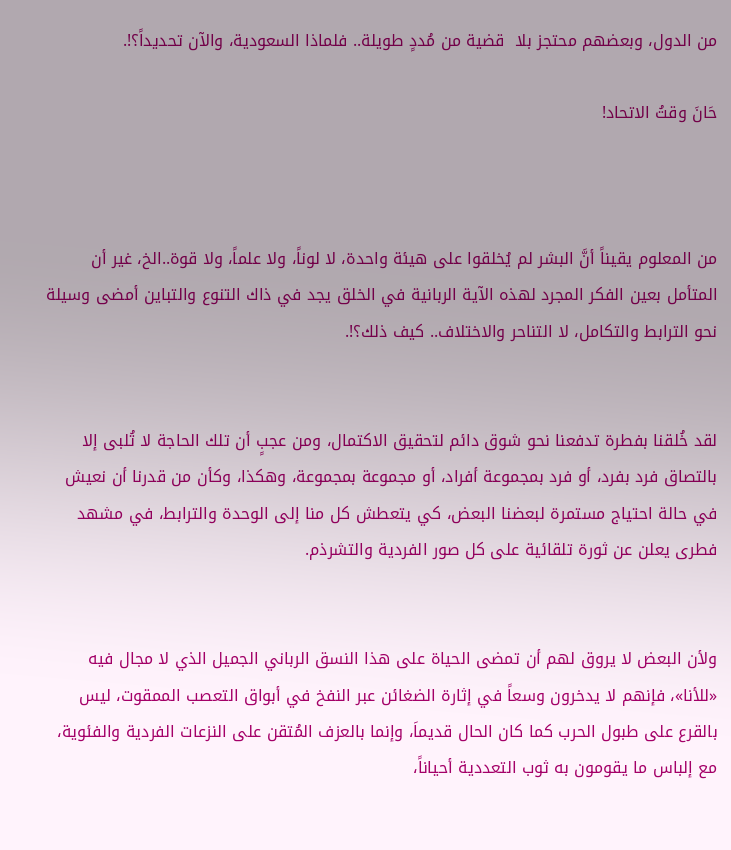من الدول، وبعضهم محتجز بلا  قضية من مُددٍ طويلة.. فلماذا السعودية، والآن تحديداً؟!.

حَانَ وقتُ الاتحاد!



من المعلوم يقيناً أنَّ البشر لم يُخلقوا على هيئة واحدة، لا لوناً، ولا علماً، ولا قوة..الخ، غير أن المتأمل بعين الفكر المجرد لهذه الآية الربانية في الخلق يجد في ذاك التنوع والتباين أمضى وسيلة نحو الترابط والتكامل، لا التناحر والاختلاف.. كيف ذلك؟!.


لقد خُلقنا بفطرة تدفعنا نحو شوق دائم لتحقيق الاكتمال، ومن عجبٍ أن تلك الحاجة لا تُلبى إلا بالتصاق فرد بفرد، أو فرد بمجموعة أفراد، أو مجموعة بمجموعة، وهكذا، وكأن من قدرنا أن نعيش في حالة احتياج مستمرة لبعضنا البعض، كي يتعطش كل منا إلى الوحدة والترابط، في مشهد فطرى يعلن عن ثورة تلقائية على كل صور الفردية والتشرذم.


ولأن البعض لا يروق لهم أن تمضى الحياة على هذا النسق الرباني الجميل الذي لا مجال فيه «للأنا»، فإنهم لا يدخرون وسعاً في إثارة الضغائن عبر النفخ في أبواق التعصب الممقوت، ليس بالقرع على طبول الحرب كما كان الحال قديماَ، وإنما بالعزف المُتقن على النزعات الفردية والفئوية، مع إلباس ما يقومون به ثوب التعددية أحياناً،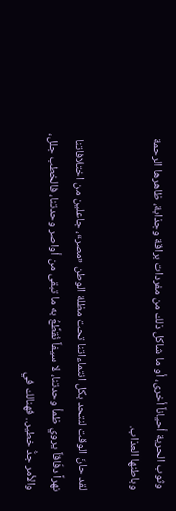وثوب الحرية أحياناً أخرى، أو ما شاكل ذلك من مفردات براقة وجذابة، ظاهرها الرحمة وباطنها العذاب.

لقد حانَ الوقت لنتحد بكل انتماءاتنا تحت مظلة الوطن «مصر»، جاعلين من اختلافاتنا نهراً دفّاقاً يروي ظمأ وحدتنا، لا سيفاً نُقطِّعُ به ما تبقى من أواصر وحدتنا، فالخطب جلل، والأمر جدُّ خطير.. فهنالك في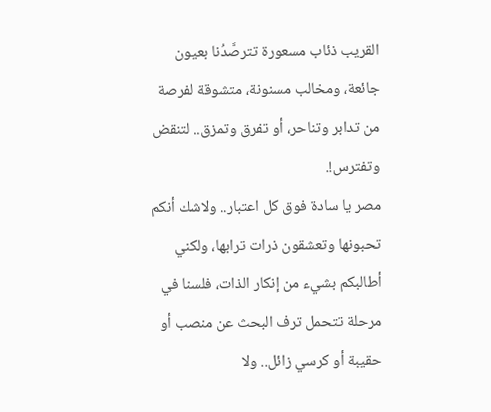القريب ذئاب مسعورة تترصَّدُنا بعيون جائعة، ومخالب مسنونة، متشوقة لفرصة من تدابر وتناحر، أو تفرق وتمزق.. لتنقض وتفترس!.
مصر يا سادة فوق كل اعتبار.. ولاشك أنكم تحبونها وتعشقون ذرات ترابها، ولكني أطالبكم بشيء من إنكار الذات، فلسنا في مرحلة تتحمل ترف البحث عن منصب أو حقيبة أو كرسي زائل.. ولا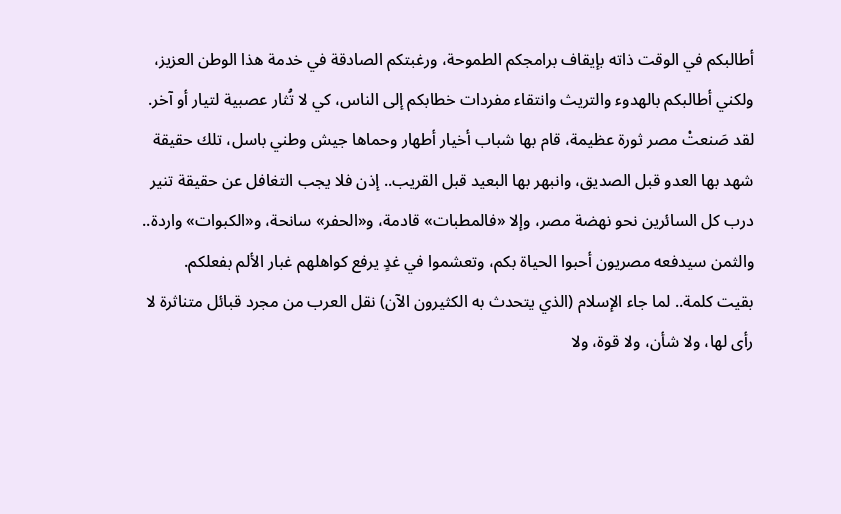أطالبكم في الوقت ذاته بإيقاف برامجكم الطموحة، ورغبتكم الصادقة في خدمة هذا الوطن العزيز، ولكني أطالبكم بالهدوء والتريث وانتقاء مفردات خطابكم إلى الناس، كي لا تُثار عصبية لتيار أو آخر.
لقد صَنعتْ مصر ثورة عظيمة، قام بها شباب أخيار أطهار وحماها جيش وطني باسل، تلك حقيقة شهد بها العدو قبل الصديق، وانبهر بها البعيد قبل القريب.. إذن فلا يجب التغافل عن حقيقة تنير درب كل السائرين نحو نهضة مصر، وإلا «فالمطبات» قادمة، و«الحفر» سانحة، و«الكبوات» واردة.. والثمن سيدفعه مصريون أحبوا الحياة بكم، وتعشموا في غدٍ يرفع كواهلهم غبار الألم بفعلكم.
بقيت كلمة.. لما جاء الإسلام (الذي يتحدث به الكثيرون الآن) نقل العرب من مجرد قبائل متناثرة لا رأى لها، ولا شأن، ولا قوة، ولا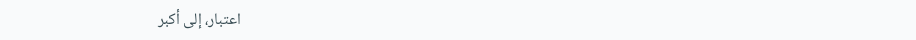اعتبار، إلى أكبر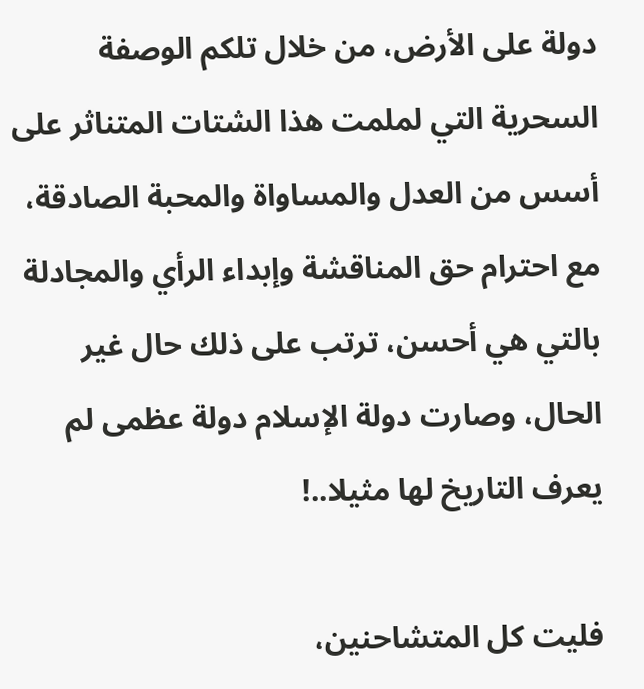دولة على الأرض، من خلال تلكم الوصفة السحرية التي لملمت هذا الشتات المتناثر على أسس من العدل والمساواة والمحبة الصادقة، مع احترام حق المناقشة وإبداء الرأي والمجادلة بالتي هي أحسن، ترتب على ذلك حال غير الحال، وصارت دولة الإسلام دولة عظمى لم يعرف التاريخ لها مثيلا..!

فليت كل المتشاحنين،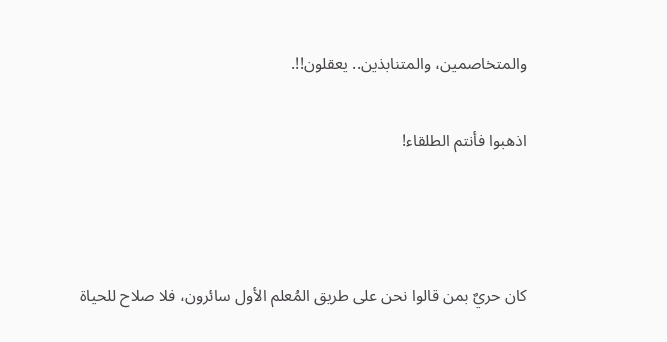والمتخاصمين، والمتنابذين.. يعقلون!!.

اذهبوا فأنتم الطلقاء!



كان حريٌ بمن قالوا نحن على طريق المُعلم الأول سائرون، فلا صلاح للحياة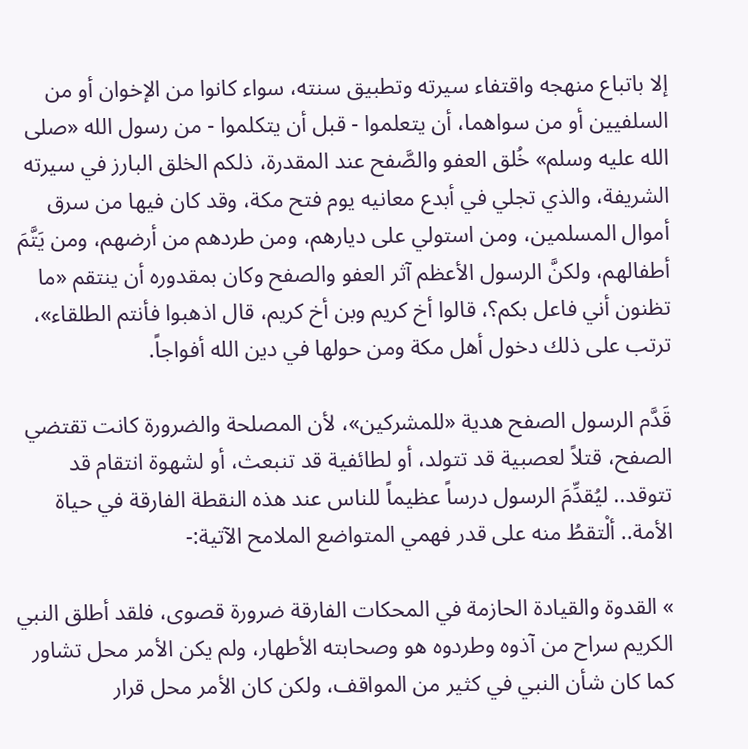إلا باتباع منهجه واقتفاء سيرته وتطبيق سنته، سواء كانوا من الإخوان أو من السلفيين أو من سواهما، أن يتعلموا - قبل أن يتكلموا - من رسول الله «صلى الله عليه وسلم» خُلق العفو والصَّفح عند المقدرة، ذلكم الخلق البارز في سيرته الشريفة، والذي تجلي في أبدع معانيه يوم فتح مكة، وقد كان فيها من سرق أموال المسلمين، ومن استولي على ديارهم، ومن طردهم من أرضهم، ومن يَتَّمَ أطفالهم، ولكنَّ الرسول الأعظم آثر العفو والصفح وكان بمقدوره أن ينتقم «ما تظنون أني فاعل بكم؟، قالوا أخ كريم وبن أخ كريم، قال اذهبوا فأنتم الطلقاء»، ترتب على ذلك دخول أهل مكة ومن حولها في دين الله أفواجاً.

قَدَّم الرسول الصفح هدية «للمشركين»، لأن المصلحة والضرورة كانت تقتضي الصفح، قتلاً لعصبية قد تتولد، أو لطائفية قد تنبعث، أو لشهوة انتقام قد تتوقد.. ليُقدِّمَ الرسول درساً عظيماً للناس عند هذه النقطة الفارقة في حياة الأمة.. ألْتقطُ منه على قدر فهمي المتواضع الملامح الآتية:-

» القدوة والقيادة الحازمة في المحكات الفارقة ضرورة قصوى، فلقد أطلق النبي الكريم سراح من آذوه وطردوه هو وصحابته الأطهار، ولم يكن الأمر محل تشاور كما كان شأن النبي في كثير من المواقف، ولكن كان الأمر محل قرار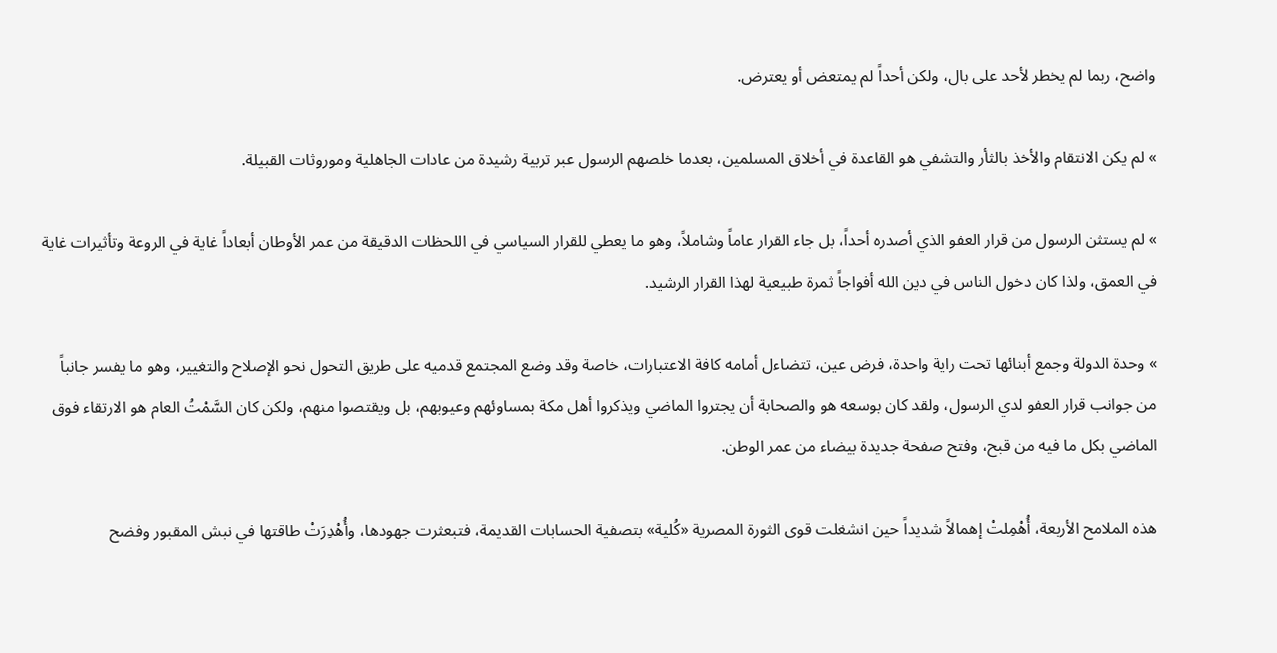واضح، ربما لم يخطر لأحد على بال، ولكن أحداً لم يمتعض أو يعترض.

» لم يكن الانتقام والأخذ بالثأر والتشفي هو القاعدة في أخلاق المسلمين، بعدما خلصهم الرسول عبر تربية رشيدة من عادات الجاهلية وموروثات القبيلة.

» لم يستثن الرسول من قرار العفو الذي أصدره أحداً، بل جاء القرار عاماً وشاملاً، وهو ما يعطي للقرار السياسي في اللحظات الدقيقة من عمر الأوطان أبعاداً غاية في الروعة وتأثيرات غاية في العمق، ولذا كان دخول الناس في دين الله أفواجاً ثمرة طبيعية لهذا القرار الرشيد.

» وحدة الدولة وجمع أبنائها تحت راية واحدة، فرض عين، تتضاءل أمامه كافة الاعتبارات، خاصة وقد وضع المجتمع قدميه على طريق التحول نحو الإصلاح والتغيير، وهو ما يفسر جانباً من جوانب قرار العفو لدي الرسول، ولقد كان بوسعه هو والصحابة أن يجتروا الماضي ويذكروا أهل مكة بمساوئهم وعيوبهم، بل ويقتصوا منهم، ولكن كان السَّمْتُ العام هو الارتقاء فوق الماضي بكل ما فيه من قبح، وفتح صفحة جديدة بيضاء من عمر الوطن.

هذه الملامح الأربعة، أُهْمِلتْ إهمالاً شديداً حين انشغلت قوى الثورة المصرية «كُلية» بتصفية الحسابات القديمة، فتبعثرت جهودها، وأُهْدِرَتْ طاقتها في نبش المقبور وفضح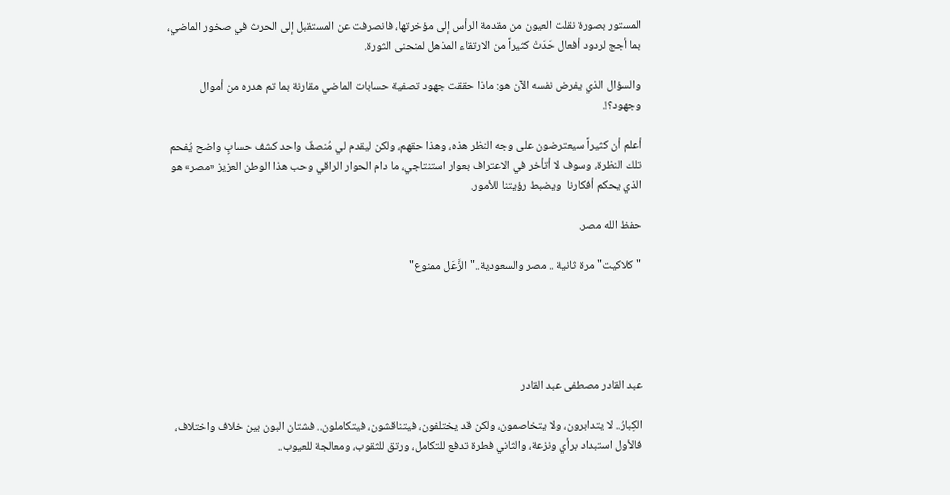المستور بصورة نقلت العيون من مقدمة الرأس إلى مؤخرتها، فانصرفت عن المستقبل إلى الحرث في صخور الماضي، بما أجج لردود أفعال حَدَتْ كثيراً من الارتقاء المذهل لمنحنى الثورة.

والسؤال الذي يفرض نفسه الآن هو: ماذا حققت جهود تصفية حسابات الماضي مقارنة بما تم هدره من أموال وجهود؟!.

أعلم أن كثيراً سيعترضون على وجه النظر هذه، وهذا حقهم، ولكن ليقدم لي مُنصفٌ واحد كشف حسابٍ واضح يُفحم تلك النظرة، وسوف لا أتأخر في الاعتراف بعوار استنتاجي، ما دام الحوار الراقي وحب هذا الوطن العزيز «مصر» هو الذي يحكم أفكارنا  ويضبط رؤيتنا للأمور.

حفظ الله مصر.

"كلاكيت" مرة ثانية .. مصر والسعودية.."الزَّعَل ممنوع"





عبد القادر مصطفى عبد القادر

الكِبارُ.. لا يتدابرون، ولا يتخاصمون، ولكن قد يختلفون، فيتناقشون، فيتكاملون.. فشتان البون بين خلاف واختلاف، فالأول استبداد برأي ونزعة، والثاني فطرة تدفع للتكامل، ورتق للثقوب، ومعالجة للعيوب..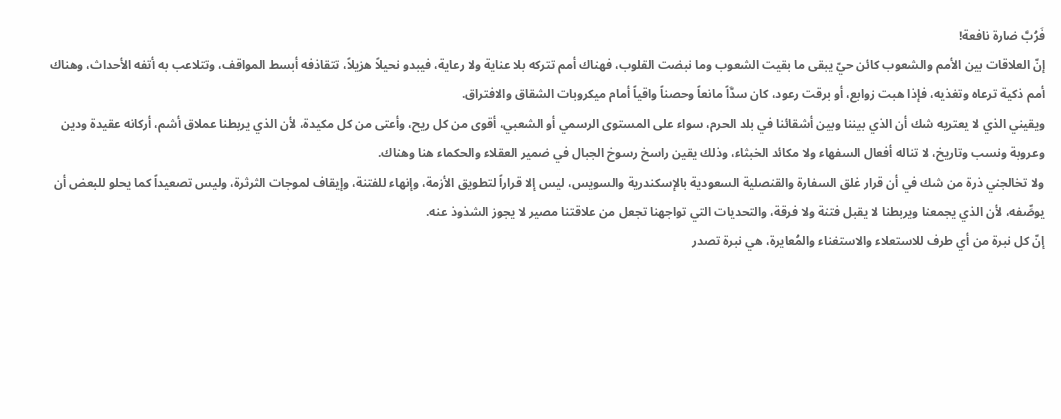فَرُبَّ ضارة نافعة!
إنّ العلاقات بين الأمم والشعوب كائن حيّ يبقى ما بقيت الشعوب وما نبضت القلوب، فهناك أمم تتركه بلا عناية ولا رعاية، فيبدو نحيلاً هزيلاً، تتقاذفه أبسط المواقف، وتتلاعب به أتفه الأحداث، وهناك أمم ذكية ترعاه وتغذيه، فإذا هبت زوابع، أو برقت رعود، كان سدَّاً مانعاً وحصناً واقياً أمام ميكروبات الشقاق والافتراق.
ويقيني الذي لا يعتريه شك أن الذي بيننا وبين أشقائنا في بلد الحرم، سواء على المستوى الرسمي أو الشعبي، أقوى من كل ريح، وأعتى من كل مكيدة، لأن الذي يربطنا عملاق أشم، أركانه عقيدة ودين وعروبة ونسب وتاريخ، لا تناله أفعال السفهاء ولا مكائد الخبثاء، وذلك يقين راسخ رسوخ الجبال في ضمير العقلاء والحكماء هنا وهناك.
ولا تخالجني ذرة من شك في أن قرار غلق السفارة والقنصلية السعودية بالإسكندرية والسويس، ليس إلا قراراً لتطويق الأزمة، وإنهاء للفتنة، وإيقاف لموجات الثرثرة، وليس تصعيداً كما يحلو للبعض أن يوصِّفه، لأن الذي يجمعنا ويربطنا لا يقبل فتنة ولا فرقة، والتحديات التي تواجهنا تجعل من علاقتنا مصير لا يجوز الشذوذ عنه.
إنّ كل نبرة من أي طرف للاستعلاء والاستغناء والمُعايرة، هي نبرة تصدر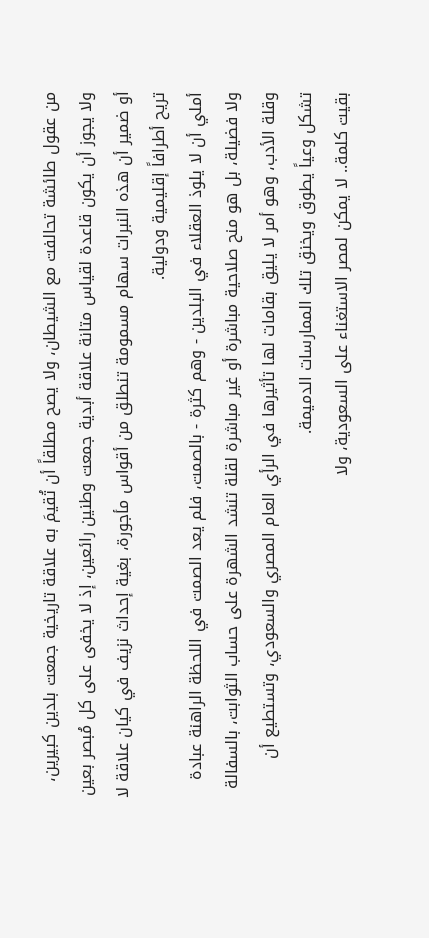من عقول طائشة تحالفت مع الشيطان، ولا يصح مطلقاً أن تُقيمَ به علاقة تاريخية جمعت بلدين كبيرين، ولا يجوز أن يكون قاعدة لقياس متانة علاقة أبدية جمعت وطنين رائعين، إذ لا يخفى على كل مُبصر بعين أو ضمير أن هذه النبرات سهام مسمومة تنطلق من أقواس مأجورة، بغية إحداث نزيف في كيان علاقة لا تريح أطرافاً إقليمية ودولية.
أملي أن لا يلوذ العقلاء في البلدين - وهم كثرة - بالصمت، فلم يعد الصمت في اللحظة الراهنة عبادة ولا فضيلة، بل هو منح صلاحية مباشرة أو غير مباشرة لقلة تنشد الشهرة على حساب الثوابت، بالسفالة وقلة الأدب، وهو أمر لا يليق بقامات لها تأثيرها في الرأي العام المصري والسعودي، وتستطيع أن تشكل وعياً يطوق ويخنق تلك الممارسات الدميمة.
بقيت كلمة.. لا يمكن لمصر الاستغناء على السعودية، ولا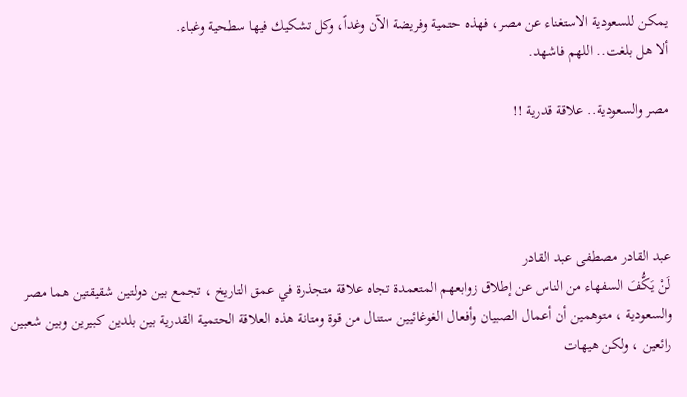يمكن للسعودية الاستغناء عن مصر، فهذه حتمية وفريضة الآن وغداً، وكل تشكيك فيها سطحية وغباء.
ألا هل بلغت.. اللهم فاشهد.

مصر والسعودية.. علاقة قدرية !!




عبد القادر مصطفى عبد القادر
لَنْ يَكُّفَ السفهاء من الناس عن إطلاق زوابعهم المتعمدة تجاه علاقة متجذرة في عمق التاريخ ، تجمع بين دولتين شقيقتين هما مصر والسعودية ، متوهمين أن أعمال الصبيان وأفعال الغوغائيين ستنال من قوة ومتانة هذه العلاقة الحتمية القدرية بين بلدين كبيرين وبين شعبين رائعين ، ولكن هيهات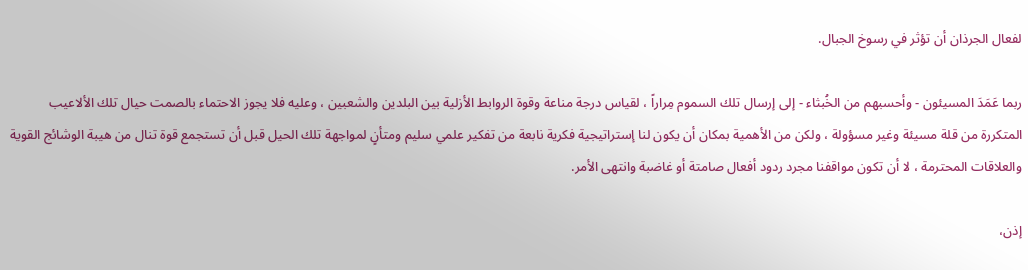لفعال الجرذان أن تؤثر في رسوخ الجبال.

ربما عَمَدَ المسيئون - وأحسبهم من الخُبثاء - إلى إرسال تلك السموم مِراراً ، لقياس درجة مناعة وقوة الروابط الأزلية بين البلدين والشعبين ، وعليه فلا يجوز الاحتماء بالصمت حيال تلك الألاعيب المتكررة من قلة مسيئة وغير مسؤولة ، ولكن من الأهمية بمكان أن يكون لنا إستراتيجية فكرية نابعة من تفكير علمي سليم ومتأنٍ لمواجهة تلك الحيل قبل أن تستجمع قوة تنال من هيبة الوشائج القوية والعلاقات المحترمة ، لا أن تكون مواقفنا مجرد ردود أفعال صامتة أو غاضبة وانتهى الأمر.

إذن،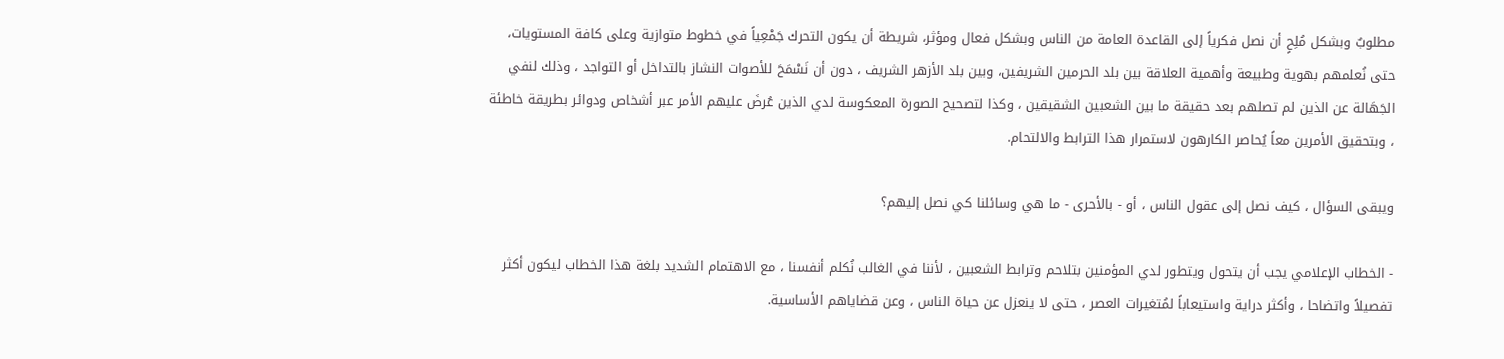مطلوبٌ وبشكل مُلِحٍ أن نصل فكرياً إلى القاعدة العامة من الناس وبشكل فعال ومؤثر، شريطة أن يكون التحرك جَمْعِياً في خطوط متوازية وعلى كافة المستويات، حتى نُعلمهم بهوية وطبيعة وأهمية العلاقة بين بلد الحرمين الشريفين، وبين بلد الأزهر الشريف ، دون أن نَسْمَحَ للأصوات النشاز بالتداخل أو التواجد ، وذلك لنفي الجَهَالة عن الذين لم تصلهم بعد حقيقة ما بين الشعبين الشقيقين ، وكذا لتصحيح الصورة المعكوسة لدي الذين عُرضَ عليهم الأمر عبر أشخاص ودوائر بطريقة خاطئة ، وبتحقيق الأمرين معاً يُحاصر الكارهون لاستمرار هذا الترابط والالتحام.

ويبقى السؤال ، كيف نصل إلى عقول الناس ، أو - بالأحرى - ما هي وسائلنا كي نصل إليهم؟

- الخطاب الإعلامي يجب أن يتحول ويتطور لدي المؤمنين بتلاحم وترابط الشعبين ، لأننا في الغالب نُكلم أنفسنا ، مع الاهتمام الشديد بلغة هذا الخطاب ليكون أكثر تفصيلاً واتضاحا ، وأكثر دراية واستيعاباً لمُتغيرات العصر ، حتى لا ينعزل عن حياة الناس ، وعن قضاياهم الأساسية.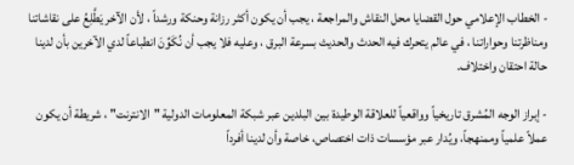- الخطاب الإعلامي حول القضايا محل النقاش والمراجعة ، يجب أن يكون أكثر رزانة وحنكة ورشداً ، لأن الآخر يَطَّلِعُ على نقاشاتنا ومناظرتنا وحواراتنا ، في عالم يتحرك فيه الحدث والحديث بسرعة البرق ، وعليه فلا يجب أن نُكَوِّنَ انطباعاً لدي الآخرين بأن لدينا حالة احتقان واختلاف.

- إبراز الوجه المُشرق تاريخياً وواقعياً للعلاقة الوطيدة بين البلدين عبر شبكة المعلومات الدولية "الانترنت" ، شريطة أن يكون عملاً علمياً وممنهجاً، ويُدار عبر مؤسسات ذات اختصاص، خاصة وأن لدينا أفرداً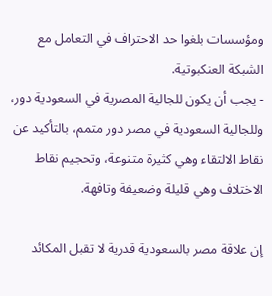ومؤسسات بلغوا حد الاحتراف في التعامل مع الشبكة العنكبوتية.
- يجب أن يكون للجالية المصرية في السعودية دور، وللجالية السعودية في مصر دور متمم، بالتأكيد عن نقاط الالتقاء وهي كثيرة متنوعة، وتحجيم نقاط الاختلاف وهي قليلة وضعيفة وتافهة.

إن علاقة مصر بالسعودية قدرية لا تقبل المكائد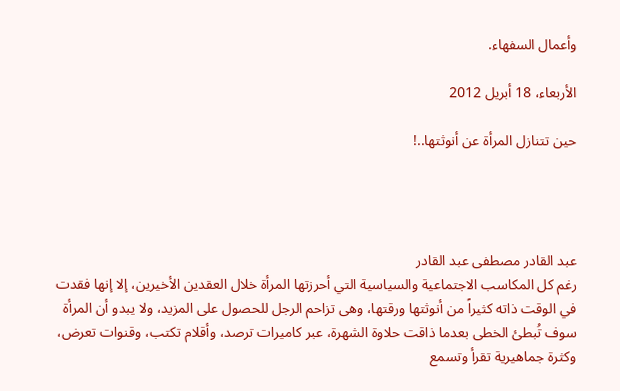وأعمال السفهاء.

الأربعاء، 18 أبريل 2012

حين تتنازل المرأة عن أنوثتها..!




عبد القادر مصطفى عبد القادر
رغم كل المكاسب الاجتماعية والسياسية التي أحرزتها المرأة خلال العقدين الأخيرين، إلا إنها فقدت في الوقت ذاته كثيراً من أنوثتها ورقتها، وهى تزاحم الرجل للحصول على المزيد، ولا يبدو أن المرأة سوف تُبطئ الخطى بعدما ذاقت حلاوة الشهرة، عبر كاميرات ترصد، وأقلام تكتب، وقنوات تعرض، وكثرة جماهيرية تقرأ وتسمع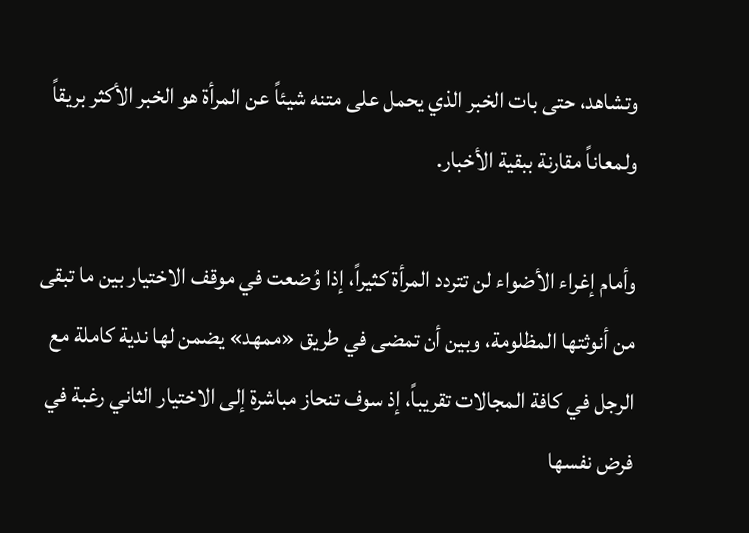وتشاهد، حتى بات الخبر الذي يحمل على متنه شيئاً عن المرأة هو الخبر الأكثر بريقاً ولمعاناً مقارنة ببقية الأخبار.

وأمام إغراء الأضواء لن تتردد المرأة كثيراً، إذا وُضعت في موقف الاختيار بين ما تبقى من أنوثتها المظلومة، وبين أن تمضى في طريق «ممهد» يضمن لها ندية كاملة مع الرجل في كافة المجالات تقريباً، إذ سوف تنحاز مباشرة إلى الاختيار الثاني رغبة في فرض نفسها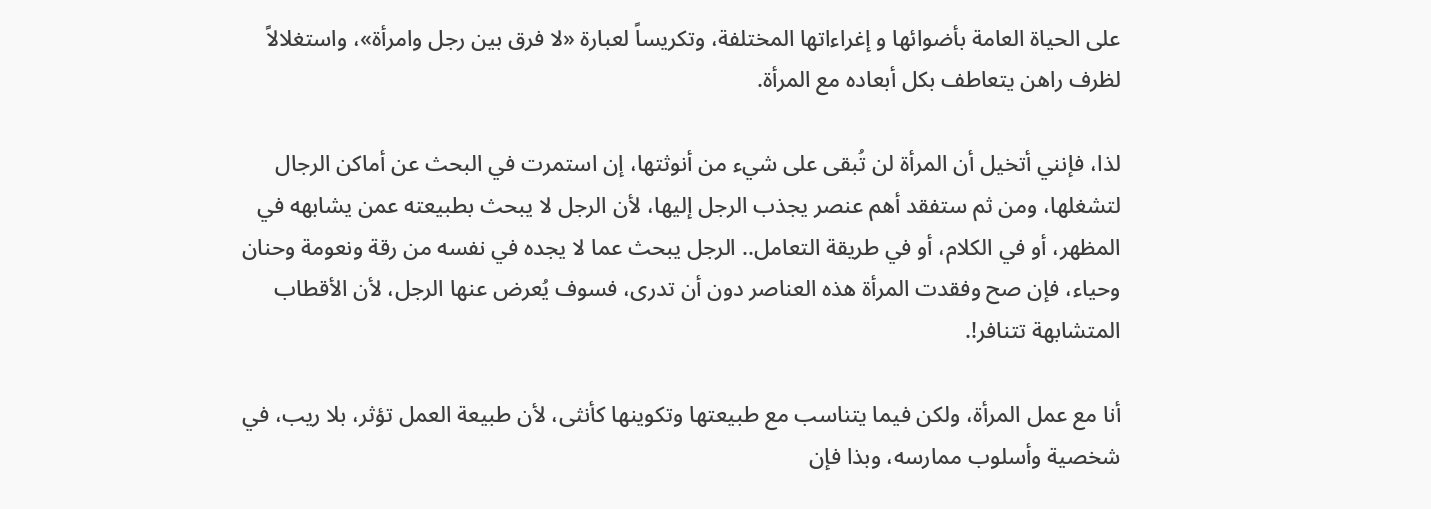على الحياة العامة بأضوائها و إغراءاتها المختلفة، وتكريساً لعبارة «لا فرق بين رجل وامرأة»، واستغلالاً لظرف راهن يتعاطف بكل أبعاده مع المرأة.

لذا، فإنني أتخيل أن المرأة لن تُبقى على شيء من أنوثتها، إن استمرت في البحث عن أماكن الرجال لتشغلها، ومن ثم ستفقد أهم عنصر يجذب الرجل إليها، لأن الرجل لا يبحث بطبيعته عمن يشابهه في المظهر، أو في الكلام، أو في طريقة التعامل.. الرجل يبحث عما لا يجده في نفسه من رقة ونعومة وحنان وحياء، فإن صح وفقدت المرأة هذه العناصر دون أن تدرى، فسوف يُعرض عنها الرجل، لأن الأقطاب المتشابهة تتنافر!.

أنا مع عمل المرأة، ولكن فيما يتناسب مع طبيعتها وتكوينها كأنثى، لأن طبيعة العمل تؤثر، بلا ريب، في شخصية وأسلوب ممارسه، وبذا فإن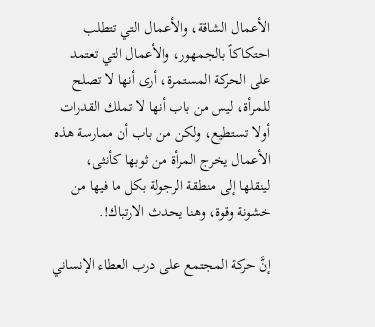الأعمال الشاقة، والأعمال التي تتطلب احتكاكاً بالجمهور، والأعمال التي تعتمد على الحركة المستمرة، أرى أنها لا تصلح للمرأة، ليس من باب أنها لا تملك القدرات أولا تستطيع، ولكن من باب أن ممارسة هذه الأعمال يخرج المرأة من ثوبها كأنثى، لينقلها إلى منطقة الرجولة بكل ما فيها من خشونة وقوة، وهنا يحدث الارتباك!.

إنَّ حركة المجتمع على درب العطاء الإنساني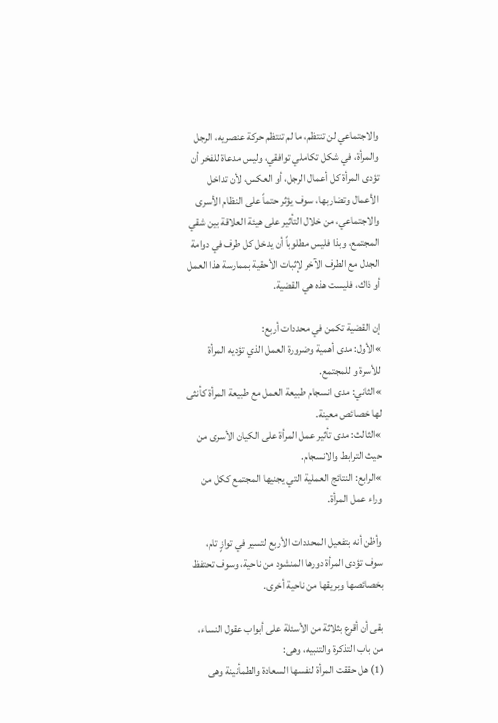والاجتماعي لن تنتظم، ما لم تنتظم حركة عنصريه، الرجل والمرأة، في شكل تكاملي توافقي، وليس مدعاة للفخر أن تؤدى المرأة كل أعمال الرجل، أو العكس، لأن تداخل الأعمال وتضاربها، سوف يؤثر حتماً على النظام الأسرى والاجتماعي، من خلال التأثير على هيئة العلاقة بين شقي المجتمع، وبذا فليس مطلوباً أن يدخل كل طرف في دوامة الجدل مع الطرف الآخر لإثبات الأحقية بممارسة هذا العمل أو ذاك، فليست هذه هي القضية.

إن القضية تكمن في محددات أربع:
»الأول: مدى أهمية وضرورة العمل الذي تؤديه المرأة للأسرة و للمجتمع.
»الثاني: مدى انسجام طبيعة العمل مع طبيعة المرأة كأنثى لها خصائص معينة.
»الثالث: مدى تأثير عمل المرأة على الكيان الأسرى من حيث الترابط والانسجام.
»الرابع: النتائج العملية التي يجنيها المجتمع ككل من وراء عمل المرأة.

وأظن أنه بتفعيل المحددات الأربع لتسير في توازٍ تام، سوف تؤدى المرأة دورها المنشود من ناحية، وسوف تحتفظ بخصائصها وبريقها من ناحية أخرى.

بقى أن أقرع بثلاثة من الأسئلة على أبواب عقول النساء، من باب التذكرة والتنبيه، وهى:
(1) هل حققت المرأة لنفسها السعادة والطمأنينة وهى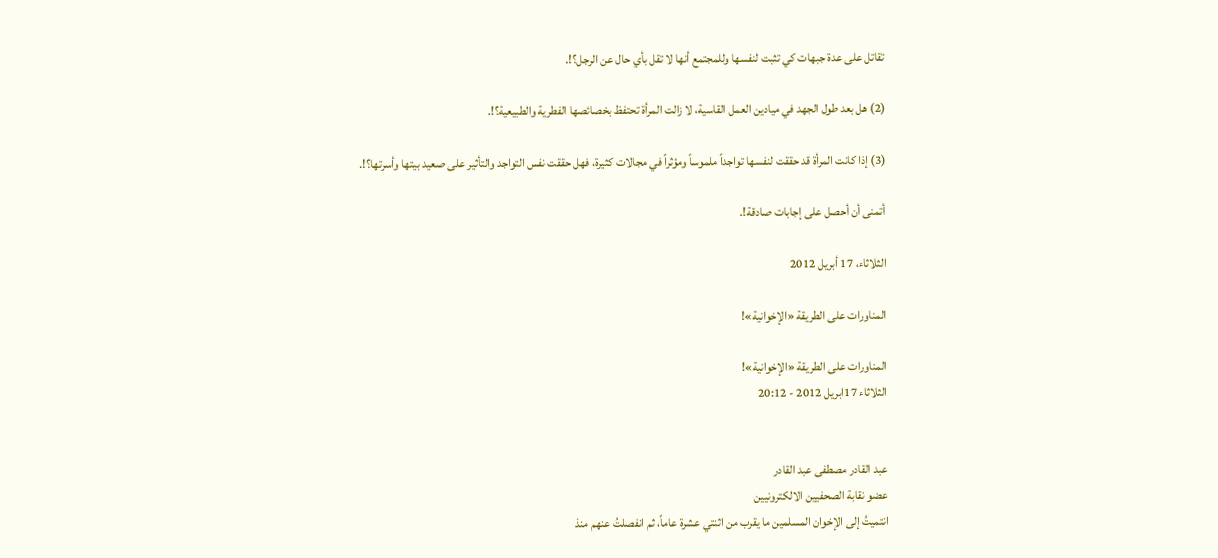تقاتل على عدة جبهات كي تثبت لنفسها وللمجتمع أنها لا تقل بأي حال عن الرجل؟!.

(2) هل بعد طول الجهد في ميادين العمل القاسية، لا زالت المرأة تحتفظ بخصائصها الفطرية والطبيعية؟!.

(3) إذا كانت المرأة قد حققت لنفسها تواجداً ملموساً ومؤثراً في مجالات كثيرة، فهل حققت نفس التواجد والتأثير على صعيد بيتها وأسرتها؟!.

أتمنى أن أحصل على إجابات صادقة!.

الثلاثاء، 17 أبريل 2012

المناورات على الطريقة «الإخوانية»!

المناورات على الطريقة «الإخوانية»!
الثلاثاء 17ابريل 2012 - 20:12


عبد القادر مصطفى عبد القادر
عضو نقابة الصحفيين الالكترونيين
انتميتُ إلى الإخوان المسلمين ما يقرب من اثنتي عشرة عاماً، ثم انفصلتُ عنهم منذ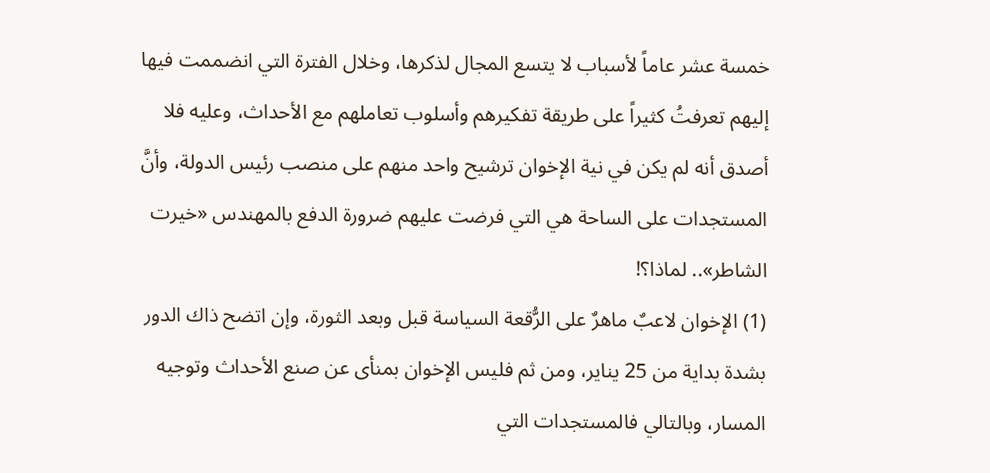خمسة عشر عاماً لأسباب لا يتسع المجال لذكرها، وخلال الفترة التي انضممت فيها إليهم تعرفتُ كثيراً على طريقة تفكيرهم وأسلوب تعاملهم مع الأحداث، وعليه فلا أصدق أنه لم يكن في نية الإخوان ترشيح واحد منهم على منصب رئيس الدولة، وأنَّ المستجدات على الساحة هي التي فرضت عليهم ضرورة الدفع بالمهندس «خيرت الشاطر».. لماذا؟!
(1) الإخوان لاعبٌ ماهرٌ على الرُّقعة السياسة قبل وبعد الثورة، وإن اتضح ذاك الدور بشدة بداية من 25 يناير، ومن ثم فليس الإخوان بمنأى عن صنع الأحداث وتوجيه المسار، وبالتالي فالمستجدات التي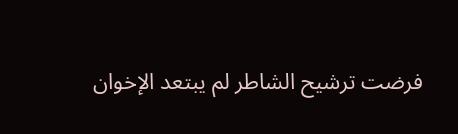فرضت ترشيح الشاطر لم يبتعد الإخوان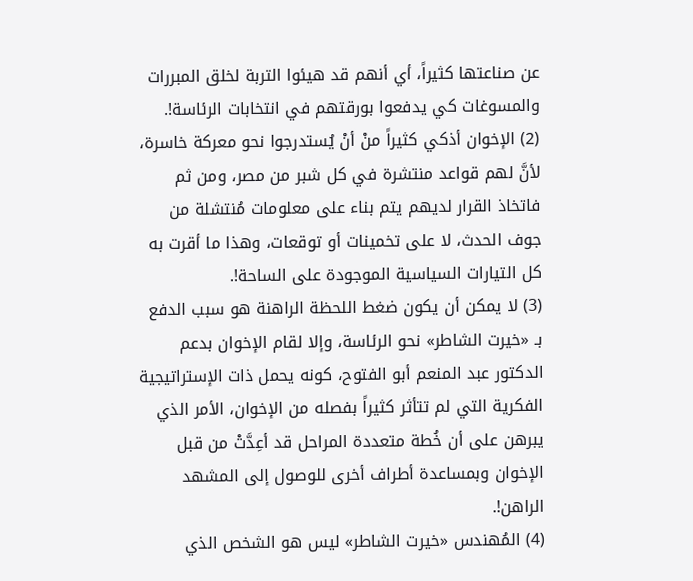عن صناعتها كثيراً، أي أنهم قد هيئوا التربة لخلق المبررات والمسوغات كي يدفعوا بورقتهم في انتخابات الرئاسة!.
(2) الإخوان أذكي كثيراً منْ أنْ يُستدرجوا نحو معركة خاسرة، لأنَّ لهم قواعد منتشرة في كل شبر من مصر، ومن ثم فاتخاذ القرار لديهم يتم بناء على معلومات مُنتشلة من جوف الحدث، لا على تخمينات أو توقعات، وهذا ما أقرت به كل التيارات السياسية الموجودة على الساحة!.
(3) لا يمكن أن يكون ضغط اللحظة الراهنة هو سبب الدفع بـ «خيرت الشاطر» نحو الرئاسة، وإلا لقام الإخوان بدعم الدكتور عبد المنعم أبو الفتوح، كونه يحمل ذات الإستراتيجية الفكرية التي لم تتأثر كثيراً بفصله من الإخوان، الأمر الذي يبرهن على أن خُطة متعددة المراحل قد أعِدَّتْ من قبل الإخوان وبمساعدة أطراف أخرى للوصول إلى المشهد الراهن!.
(4) المُهندس «خيرت الشاطر» ليس هو الشخص الذي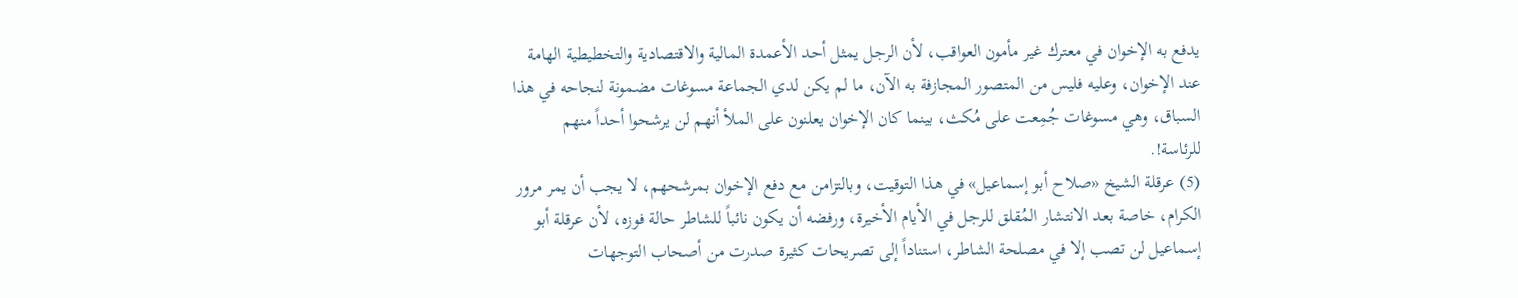يدفع به الإخوان في معترك غير مأمون العواقب، لأن الرجل يمثل أحد الأعمدة المالية والاقتصادية والتخطيطية الهامة عند الإخوان، وعليه فليس من المتصور المجازفة به الآن، ما لم يكن لدي الجماعة مسوغات مضمونة لنجاحه في هذا السباق، وهي مسوغات جُمِعت على مُكث، بينما كان الإخوان يعلنون على الملأ أنهم لن يرشحوا أحداً منهم للرئاسة!.
(5) عرقلة الشيخ «صلاح أبو إسماعيل» في هذا التوقيت، وبالتزامن مع دفع الإخوان بمرشحهم، لا يجب أن يمر مرور الكرام، خاصة بعد الانتشار المُقلق للرجل في الأيام الأخيرة، ورفضه أن يكون نائباً للشاطر حالة فوزه، لأن عرقلة أبو إسماعيل لن تصب إلا في مصلحة الشاطر، استناداً إلى تصريحات كثيرة صدرت من أصحاب التوجهات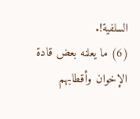السلفية!.
(6) ما يعلنه بعض قادة الإخوان وأقطابهم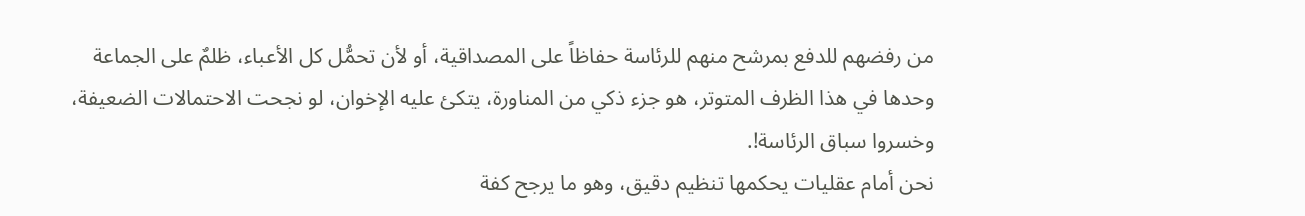من رفضهم للدفع بمرشح منهم للرئاسة حفاظاً على المصداقية، أو لأن تحمُّل كل الأعباء، ظلمٌ على الجماعة وحدها في هذا الظرف المتوتر، هو جزء ذكي من المناورة، يتكئ عليه الإخوان، لو نجحت الاحتمالات الضعيفة، وخسروا سباق الرئاسة!.
نحن أمام عقليات يحكمها تنظيم دقيق، وهو ما يرجح كفة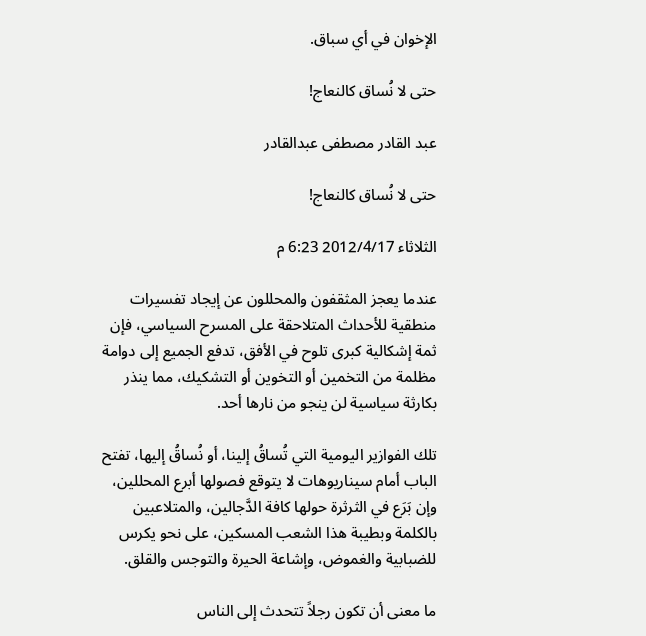الإخوان في أي سباق.

حتى لا نُساق كالنعاج!

عبد القادر مصطفى عبدالقادر

حتى لا نُساق كالنعاج!

الثلاثاء 2012/4/17 6:23 م

عندما يعجز المثقفون والمحللون عن إيجاد تفسيرات منطقية للأحداث المتلاحقة على المسرح السياسي، فإن ثمة إشكالية كبرى تلوح في الأفق، تدفع الجميع إلى دوامة مظلمة من التخمين أو التخوين أو التشكيك، مما ينذر بكارثة سياسية لن ينجو من نارها أحد.

تلك الفوازير اليومية التي تُساقُ إلينا، أو نُساقُ إليها، تفتح الباب أمام سيناريوهات لا يتوقع فصولها أبرع المحللين، وإن بَرَع في الثرثرة حولها كافة الدَّجالين، والمتلاعبين بالكلمة وبطيبة هذا الشعب المسكين، على نحو يكرس للضبابية والغموض، وإشاعة الحيرة والتوجس والقلق.

ما معنى أن تكون رجلاً تتحدث إلى الناس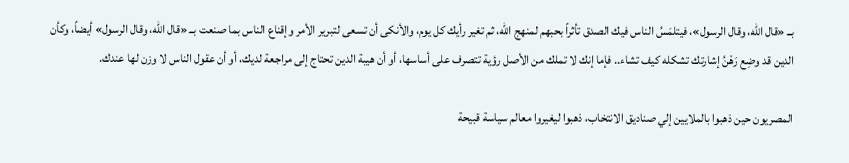بــ «قال الله، وقال الرسول»، فيتلمَسُ الناس فيك الصدق تأثراً بحبهم لمنهج الله، ثم تغير رأيك كل يوم، والأنكى أن تسعى لتبرير الأمر وإقناع الناس بما صنعت بــ «قال الله، وقال الرسول» أيضاً، وكأن الدين قد وضِع رَهْنُ إشارتك تشكله كيف تشاء.. فإما إنك لا تملك من الأصل رؤية تتصرف على أساسها، أو أن هيبة الدين تحتاج إلى مراجعة لديك، أو أن عقول الناس لا وزن لها عندك.

المصريون حين ذهبوا بالملايين إلي صناديق الانتخاب، ذهبوا ليغيروا معالم سياسة قبيحة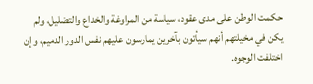حكمت الوطن على مدى عقود، سياسة من المراوغة والخداع والتضليل، ولم يكن في مخيلتهم أنهم سيأتون بآخرين يمارسون عليهم نفس الدور الدميم، وإن اختلفت الوجوه.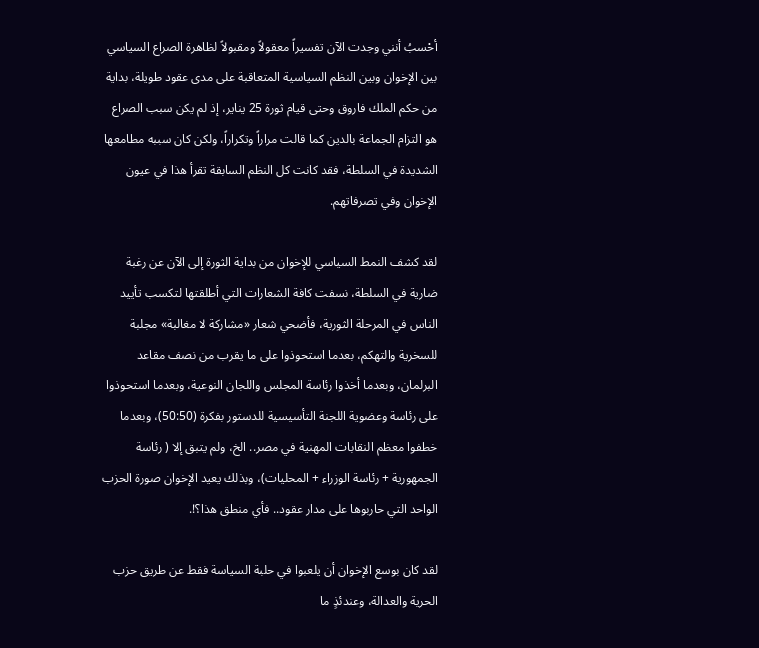أحْسبُ أنني وجدت الآن تفسيراً معقولاً ومقبولاً لظاهرة الصراع السياسي بين الإخوان وبين النظم السياسية المتعاقبة على مدى عقود طويلة، بداية من حكم الملك فاروق وحتى قيام ثورة 25 يناير، إذ لم يكن سبب الصراع هو التزام الجماعة بالدين كما قالت مراراً وتكراراً، ولكن كان سببه مطامعها الشديدة في السلطة، فقد كانت كل النظم السابقة تقرأ هذا في عيون الإخوان وفي تصرفاتهم.

لقد كشف النمط السياسي للإخوان من بداية الثورة إلى الآن عن رغبة ضارية في السلطة، نسفت كافة الشعارات التي أطلقتها لتكسب تأييد الناس في المرحلة الثورية، فأضحي شعار «مشاركة لا مغالبة» مجلبة للسخرية والتهكم، بعدما استحوذوا على ما يقرب من نصف مقاعد البرلمان، وبعدما أخذوا رئاسة المجلس واللجان النوعية، وبعدما استحوذوا على رئاسة وعضوية اللجنة التأسيسية للدستور بفكرة (50:50)، وبعدما خطفوا معظم النقابات المهنية في مصر.. الخ، ولم يتبق إلا ( رئاسة الجمهورية + رئاسة الوزراء + المحليات)، وبذلك يعيد الإخوان صورة الحزب الواحد التي حاربوها على مدار عقود.. فأي منطق هذا؟!.

لقد كان بوسع الإخوان أن يلعبوا في حلبة السياسة فقط عن طريق حزب الحرية والعدالة، وعندئذٍ ما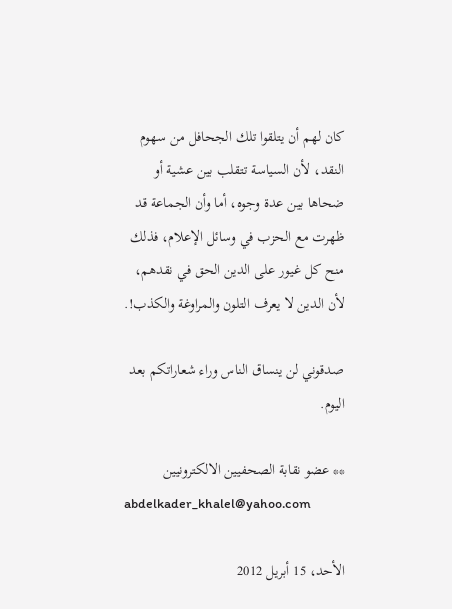كان لهم أن يتلقوا تلك الجحافل من سهوم النقد، لأن السياسة تتقلب بين عشية أو ضحاها بين عدة وجوه، أما وأن الجماعة قد ظهرت مع الحزب في وسائل الإعلام، فذلك منح كل غيور على الدين الحق في نقدهم، لأن الدين لا يعرف التلون والمراوغة والكذب!.

صدقوني لن ينساق الناس وراء شعاراتكم بعد اليوم.

** عضو نقابة الصحفيين الالكترونيين
abdelkader_khalel@yahoo.com

الأحد، 15 أبريل 2012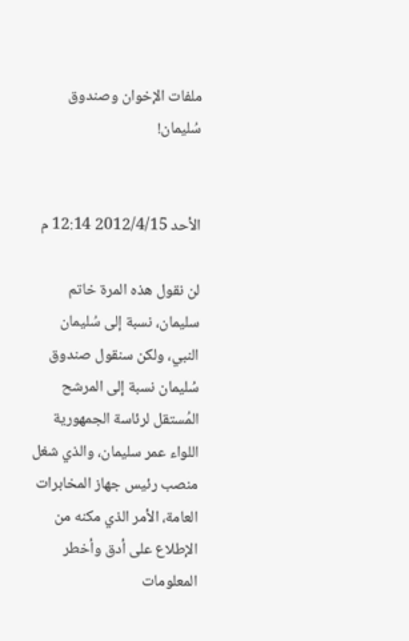ملفات الإخوان وصندوق سُليمان!


الأحد 2012/4/15 12:14 م

لن نقول هذه المرة خاتم سليمان، نسبة إلى سُليمان النبي، ولكن سنقول صندوق سُليمان نسبة إلى المرشح المُستقل لرئاسة الجمهورية اللواء عمر سليمان، والذي شغل منصب رئيس جهاز المخابرات العامة، الأمر الذي مكنه من الإطلاع على أدق وأخطر المعلومات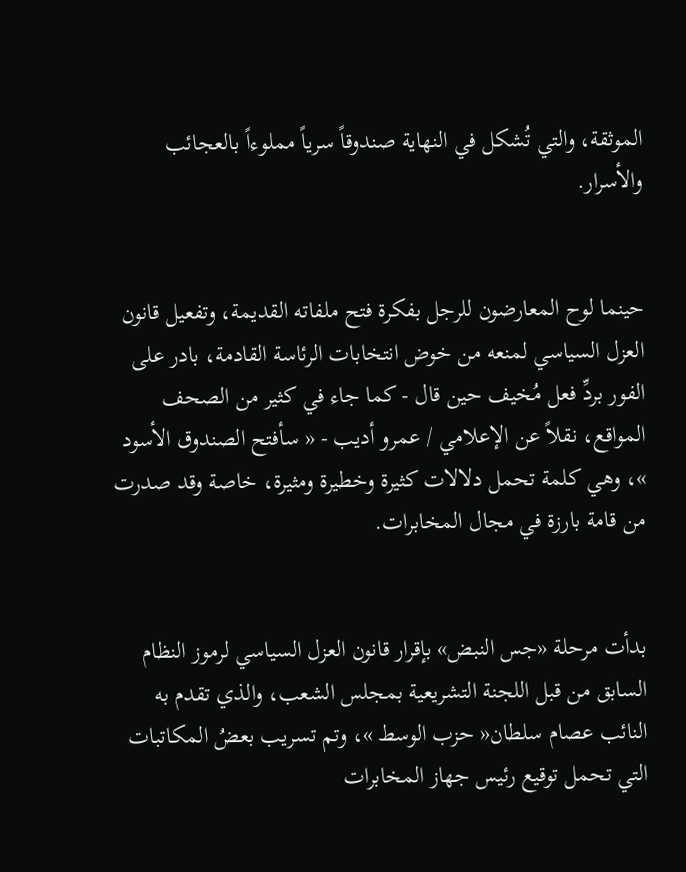الموثقة، والتي تُشكل في النهاية صندوقاً سرياً مملوءاً بالعجائب والأسرار.


حينما لوح المعارضون للرجل بفكرة فتح ملفاته القديمة، وتفعيل قانون العزل السياسي لمنعه من خوض انتخابات الرئاسة القادمة، بادر على الفور بردِّ فعل مُخيف حين قال - كما جاء في كثير من الصحف المواقع، نقلاً عن الإعلامي / عمرو أديب - « سأفتح الصندوق الأسود »، وهي كلمة تحمل دلالات كثيرة وخطيرة ومثيرة، خاصة وقد صدرت من قامة بارزة في مجال المخابرات.


بدأت مرحلة «جس النبض» بإقرار قانون العزل السياسي لرموز النظام السابق من قبل اللجنة التشريعية بمجلس الشعب، والذي تقدم به النائب عصام سلطان« حزب الوسط »، وتم تسريب بعضُ المكاتبات التي تحمل توقيع رئيس جهاز المخابرات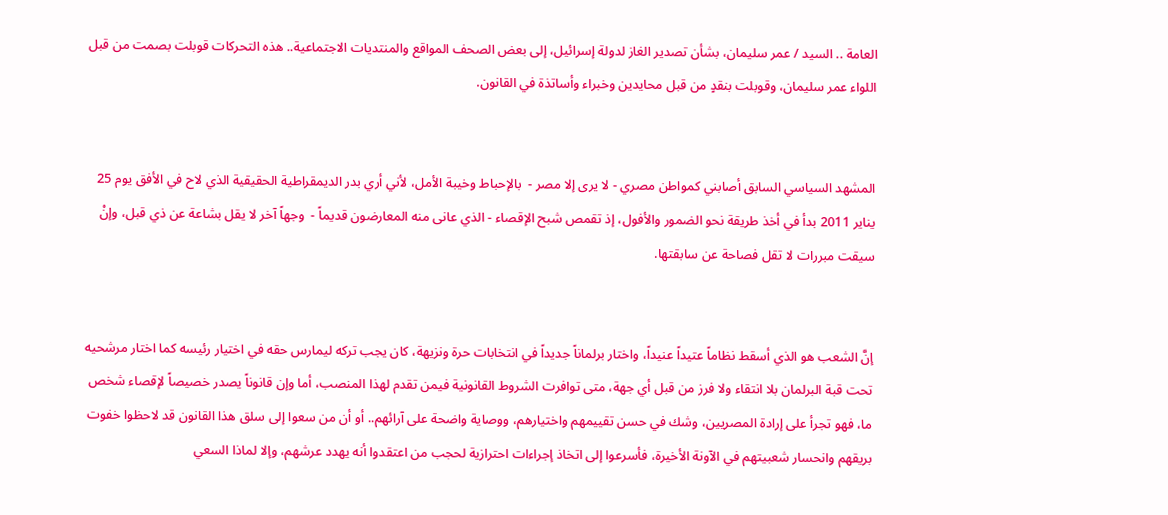العامة .. السيد / عمر سليمان، بشأن تصدير الغاز لدولة إسرائيل، إلى بعض الصحف المواقع والمنتديات الاجتماعية.. هذه التحركات قوبلت بصمت من قبل اللواء عمر سليمان، وقوبلت بنقدٍ من قبل محايدين وخبراء وأساتذة في القانون.


المشهد السياسي السابق أصابني كمواطن مصري - لا يرى إلا مصر -  بالإحباط وخيبة الأمل، لأني أري بدر الديمقراطية الحقيقية الذي لاح في الأفق يوم 25 يناير 2011 بدأ في أخذ طريقة نحو الضمور والأفول، إذ تقمص شبح الإقصاء - الذي عانى منه المعارضون قديماً -  وجهاً آخر لا يقل بشاعة عن ذي قبل، وإنْ سيقت مبررات لا تقل فصاحة عن سابقتها.


إنَّ الشعب هو الذي أسقط نظاماً عتيداً عنيداً، واختار برلماناً جديداً في انتخابات حرة ونزيهة، كان يجب تركه ليمارس حقه في اختيار رئيسه كما اختار مرشحيه تحت قبة البرلمان بلا انتقاء ولا فرز من قبل أي جهة، متى توافرت الشروط القانونية فيمن تقدم لهذا المنصب، أما وإن قانوناً يصدر خصيصاً لإقصاء شخص ما، فهو تجرأ على إرادة المصريين، وشك في حسن تقييمهم واختيارهم، ووصاية واضحة على آرائهم.. أو أن من سعوا إلى سلق هذا القانون قد لاحظوا خفوت بريقهم وانحسار شعبيتهم في الآونة الأخيرة، فأسرعوا إلى اتخاذ إجراءات احترازية لحجب من اعتقدوا أنه يهدد عرشهم، وإلا لماذا السعي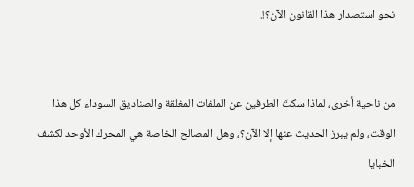نحو استصدار هذا القانون الآن؟!.


من ناحية أخرى، لماذا سكتَ الطرفين عن الملفات المغلقة والصناديق السوداء كل هذا الوقت، ولم يبرز الحديث عنها إلا الآن؟، وهل المصالح الخاصة هي المحرك الأوحد لكشف الخبايا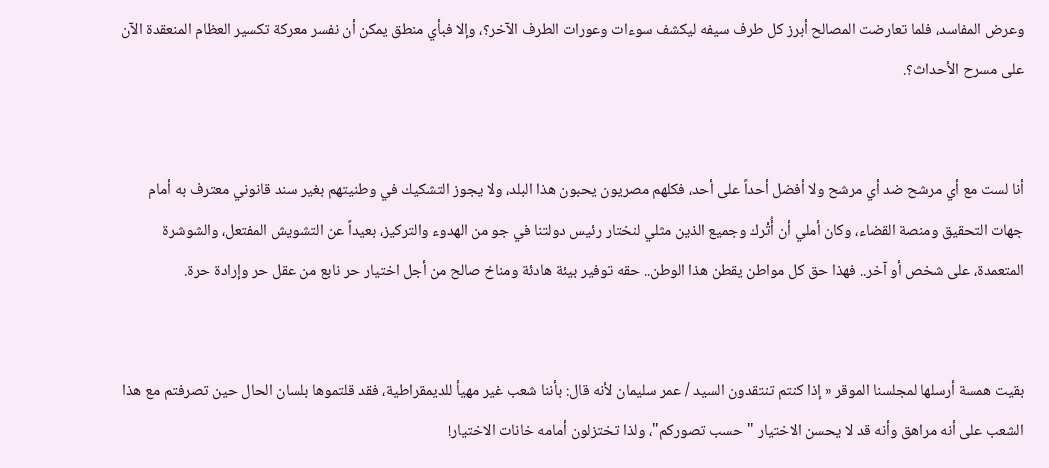وعرض المفاسد، فلما تعارضت المصالح أبرز كل طرف سيفه ليكشف سوءات وعورات الطرف الآخر؟، وإلا فبأي منطق يمكن أن نفسر معركة تكسير العظام المنعقدة الآن على مسرح الأحداث؟.


أنا لست مع أي مرشح ضد أي مرشح ولا أفضل أحداً على أحد، فكلهم مصريون يحبون هذا البلد، ولا يجوز التشكيك في وطنيتهم بغير سند قانوني معترف به أمام جهات التحقيق ومنصة القضاء، وكان أملي أن أُتْرك وجميع الذين مثلي لنختار رئيس دولتنا في جو من الهدوء والتركيز، بعيداً عن التشويش المفتعل، والشوشرة المتعمدة، على شخص أو آخر.. فهذا حق كل مواطن يقطن هذا الوطن.. حقه توفير بيئة هادئة ومناخ صالح من أجل اختيار حر نابع من عقل حر وإرادة حرة.


بقيت همسة أرسلها لمجلسنا الموقر « إذا كنتم تنتقدون السيد / عمر سليمان لأنه قال: بأننا شعب غير مهيأ للديمقراطية، فقد قلتموها بلسان الحال حين تصرفتم مع هذا الشعب على أنه مراهق وأنه قد لا يحسن الاختيار "حسب تصوركم"، ولذا تختزلون أمامه خانات الاختيار!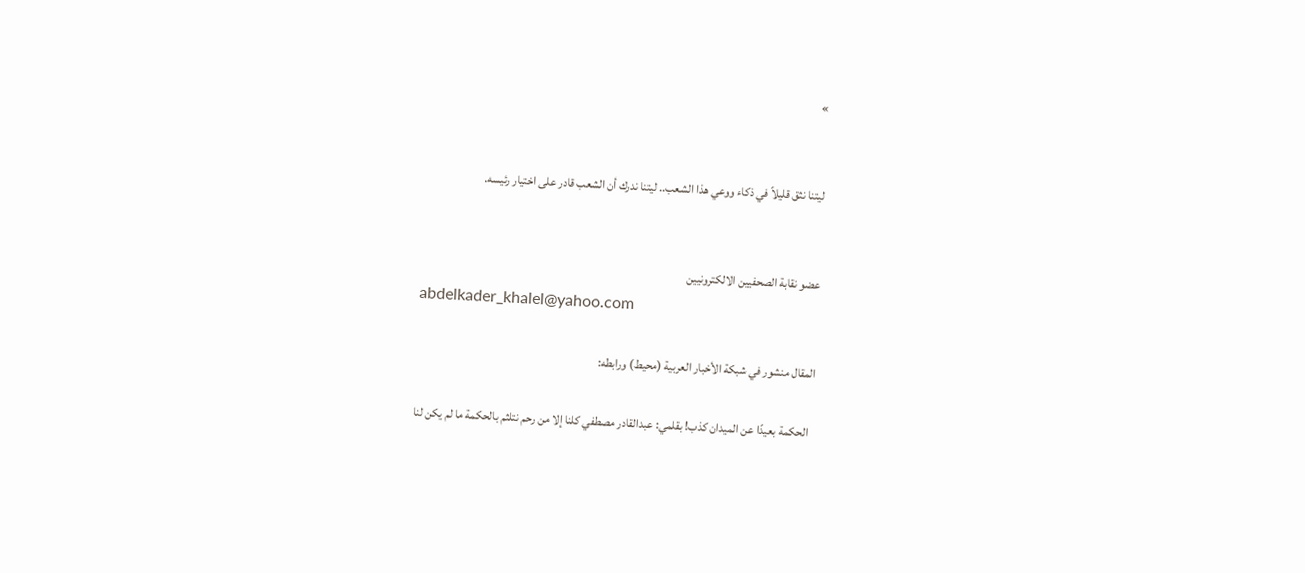»


ليتنا نثق قليلاً في ذكاء ووعي هذا الشعب.. ليتنا ندرك أن الشعب قادر على اختيار رئيسه.


عضو نقابة الصحفيين الالكترونيين
abdelkader_khalel@yahoo.com

المقال منشور في شبكة الأخبار العربية (محيط) ورابطه:

  الحكمة بعيدًا عن الميدان كذب! بقلمي: عبدالقادر مصطفي كلنا إلا من رحم نتلثم بالحكمة ما لم يكن لنا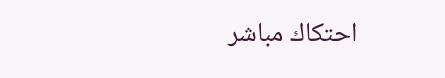احتكاك مباشر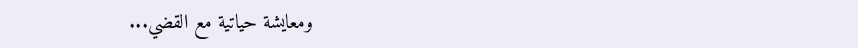ومعايشة حياتية مع القضي...